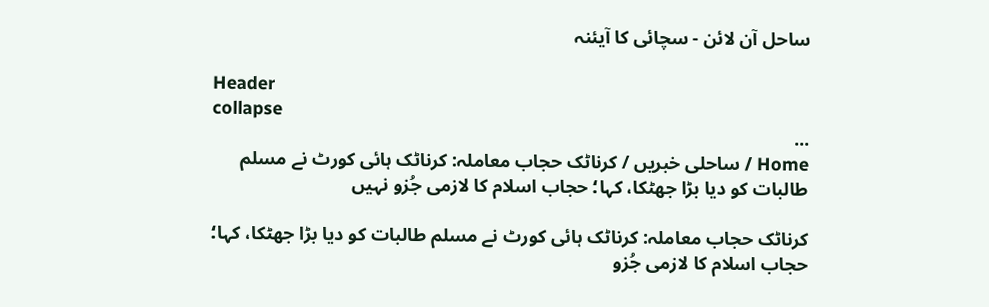ساحل آن لائن - سچائی کا آیئنہ

Header
collapse
...
Home / ساحلی خبریں / کرناٹک حجاب معاملہ: کرناٹک ہائی کورٹ نے مسلم طالبات کو دیا بڑا جھٹکا، کہا؛ حجاب اسلام کا لازمی جُزو نہیں

کرناٹک حجاب معاملہ: کرناٹک ہائی کورٹ نے مسلم طالبات کو دیا بڑا جھٹکا، کہا؛ حجاب اسلام کا لازمی جُزو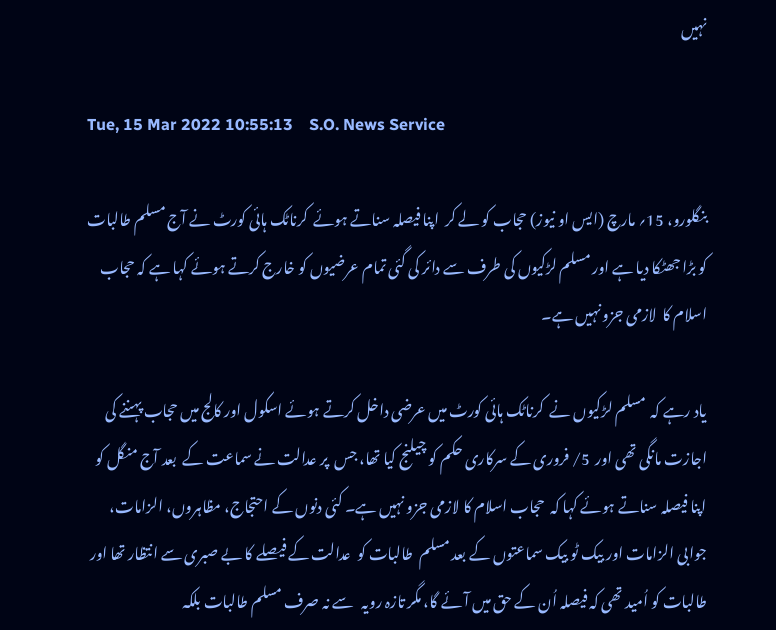نہیں

Tue, 15 Mar 2022 10:55:13    S.O. News Service

بنگلورو، 15؍ مارچ (ایس او نیوز) حجاب کو لے کر  اپنا فیصلہ سناتے ہوئے  کرناٹک ہائی کورٹ نے آج مسلم طالبات کو بڑا جھٹکا دیا ہے اور مسلم لڑکیوں کی طرف سے دائر کی گئی تمام عرضیوں کو خارج کرتے ہوئے کہا ہے کہ حجاب اسلام کا  لازمی جزو نہیں ہے۔

یاد رہے کہ  مسلم لڑکیوں نے  کرناٹک ہائی کورٹ میں عرضی داخل کرتے ہوئے اسکول اور کالج میں حجاب پہننے کی اجازت مانگی تھی اور  5/ فروری کے سرکاری حکم کو چیلنج کیا تھا، جس  پر عدالت نے سماعت کے  بعد آج منگل کو اپنا فیصلہ سناتے ہوئے کہا کہ  حجاب اسلام کا لازمی جزو نہیں ہے۔ کئی دنوں کے احتجاج، مظاہروں، الزامات، جوابی الزامات اور بیک ٹو بیک سماعتوں کے بعد مسلم  طالبات کو  عدالت کے فیصلے کا بے صبری سے انتظار تھا اور طالبات کو اُمید تھی کہ فیصلہ اُن کے حق میں آئے گا، مگر تازہ رویہ   سے نہ صرف مسلم طالبات بلکہ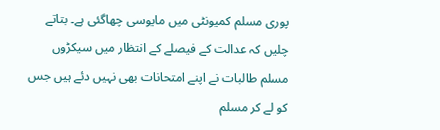پوری مسلم کمیونٹی میں مایوسی چھاگئی ہے۔ بتاتے چلیں کہ عدالت کے فیصلے کے انتظار میں سیکڑوں مسلم طالبات نے اپنے امتحانات بھی نہیں دئے ہیں جس کو لے کر مسلم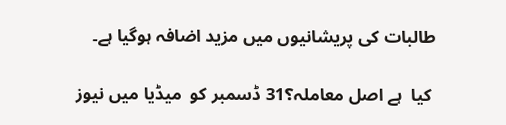طالبات کی پریشانیوں میں مزید اضافہ ہوگیا ہے۔

 کیا  ہے اصل معاملہ؟31 ڈسمبر کو  میڈیا میں نیوز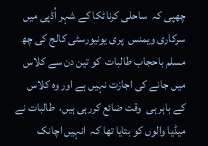چھپی کہ  ساحلی کرناٹکا کے شہر اُڈپی میں سرکاری ویمنس  پری یونیورسٹی کالج کی چھ مسلم باحجاب طالبات  کو تین دن سے کلاس  میں جانے کی اجازت نہیں ہے اور وہ کلاس کے باہر ہی  وقت ضائع کررہی ہیں،  طالبات نے میڈیا والوں کو بتایا تھا کہ  انہیں اچانک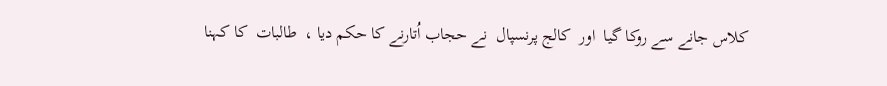کلاس جانے سے روکا گیا  اور  کالج پرنسپال  نے حجاب اُتارنے کا حکم دیا ،  طالبات  کا کہنا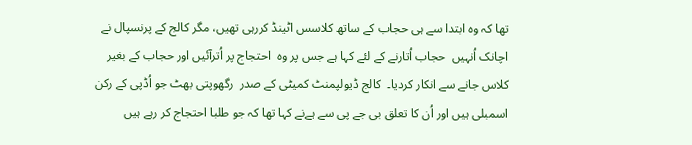تھا کہ وہ ابتدا سے ہی حجاب کے ساتھ کلاسس اٹینڈ کررہی تھیں، مگر کالج کے پرنسپال نے اچانک اُنہیں  حجاب اُتارنے کے لئے کہا ہے جس پر وہ  احتجاج پر اُترآئیں اور حجاب کے بغیر کلاس جانے سے انکار کردیا۔  کالج ڈیولپمنٹ کمیٹی کے صدر  رگھوپتی بھٹ جو اُڈپی کے رکن اسمبلی ہیں اور اُن کا تعلق بی جے پی سے ہےنے کہا تھا کہ جو طلبا احتجاج کر رہے ہیں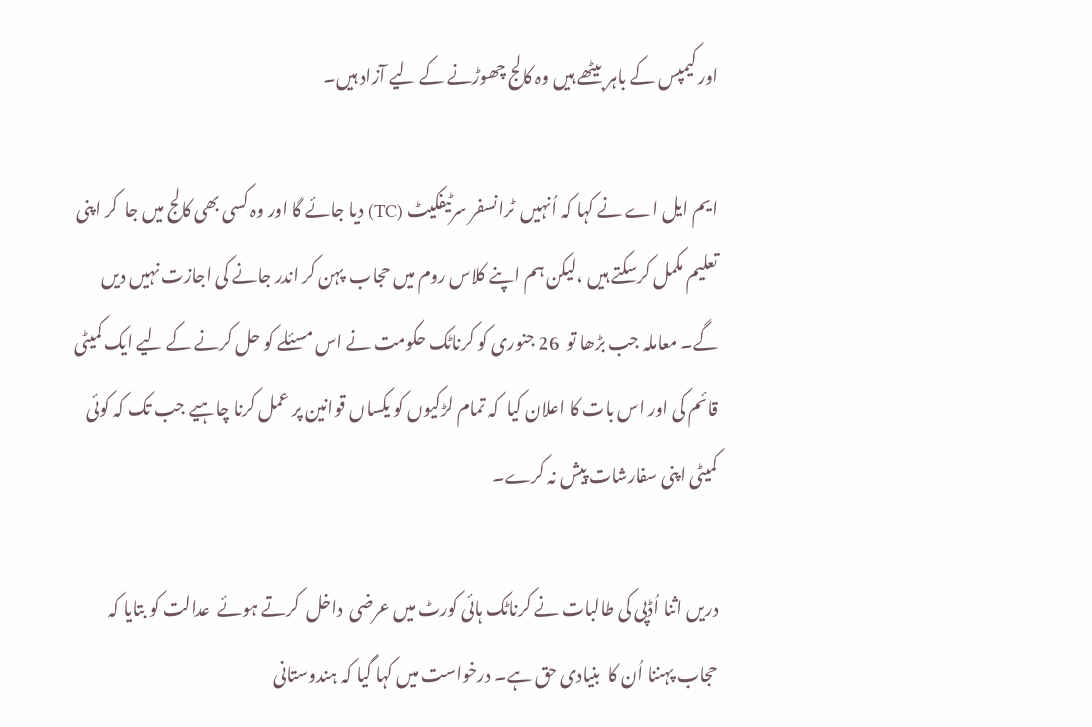اور کیمپس کے باہر بیٹھے ہیں وہ کالج چھوڑنے کے لیے آزاد ہیں۔

ایم ایل اے نے کہا کہ اُنہیں  ٹرانسفر سرٹیفکیٹ (TC) دیا جائے گا اور وہ کسی بھی کالج میں جا  کر اپنی تعلیم مکمل کرسکتے ہیں ،لیکن ہم اپنے کلاس روم میں حجاب  پہن کر اندر جانے کی اجازت نہیں دیں گے۔ معاملہ جب بڑھا تو  26 جنوری کو کرناٹک حکومت نے اس مسئلے کو حل کرنے کے لیے ایک کمیٹی قائم کی اور اس بات کا اعلان کیا  کہ تمام لڑکیوں کو یکساں قوانین پر عمل کرنا چاہیے جب تک کہ کوئی کمیٹی اپنی سفارشات پیش نہ کرے۔

دریں اثنا اُڈپی کی طالبات نے کرناٹک ہائی کورٹ میں عرضی  داخل  کرتے ہوئے  عدالت کو بتایا کہ حجاب پہننا اُن کا  بنیادی حق ہے۔ درخواست میں کہا گیا کہ ہندوستانی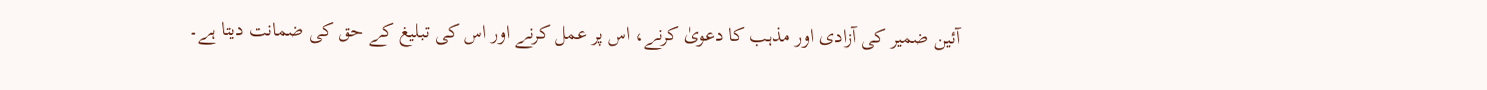آئین ضمیر کی آزادی اور مذہب کا دعویٰ کرنے، اس پر عمل کرنے اور اس کی تبلیغ کے حق کی ضمانت دیتا ہے۔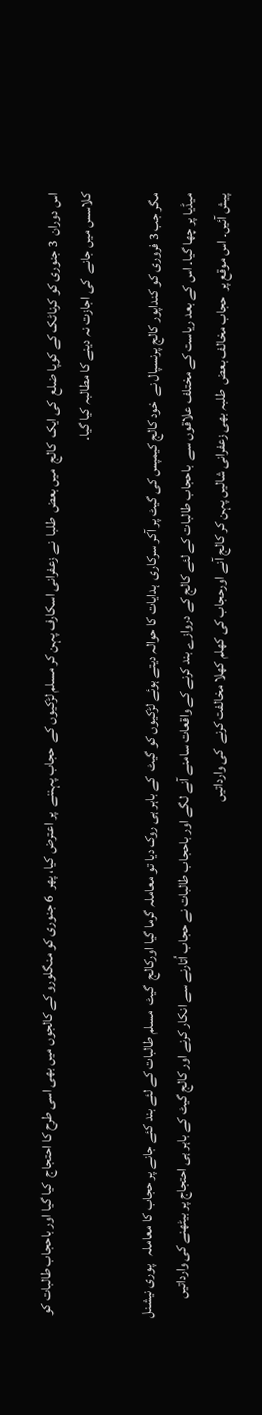اس دوران  3 جنوری کو کرناٹک کے کوپا ضلع  کی ایک  کالج  میں بعض  طلبا  نے زعفرانی اسکارف پہن کر مسلم لڑکیوں کے  حجاب پہننے  پر اعترض کیا، پھر  6 جنوری کو منگلورو کے کالجوں میں بھی اسی طرح کا احتجاج  کیا گیا اور باحجاب طالبات کو  کلاسس میں جانے  کی اجازت نہ دینے کا مطالبہ کیا گیا۔

مگر جب 3 فروری کو کنداپور کالج پرنسپال نے  خود کالج کیمپس کی گیٹ پر آکر سرکاری  ہدایات کا حوالہ دیتے ہوئے لڑکیوں کو گیٹ  کے باہر ہی روک دیا تو معاملہ گرما گیا اورکالج  گیٹ  مسلم طالبات کے لئے بند کئے جانے پر حجاب کا معاملہ   پوری نیشنل میڈیا پر چھا گیا۔ اس کے بعد ریاست کے مختلف علاقوں سے  باحجاب طالبات کے لئے کالج کے دروازے بند کرنے کے واقعات سامنے آنے لگے اور باحجاب طالبات نے حجاب اُتارنے سے انکار کرنے اور کالج گیٹ کے باہر ہی احتجاج پر بیٹھنے کی وارداتیں پیش آئیں۔ اس موقع پر  حجاب مخالف بعض  طلبہ بھی زعفرانی شالیں پہن کر کالج آنے اورحجاب کی کھلم کھلا مخالفت کرنے  کی وارداتیں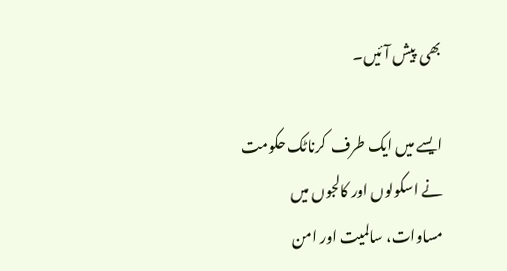بھی  پیش آئیں۔

ایسے میں ایک طرف  کرناٹک حکومت نے اسکولوں اور کالجوں میں مساوات، سالمیت اور امن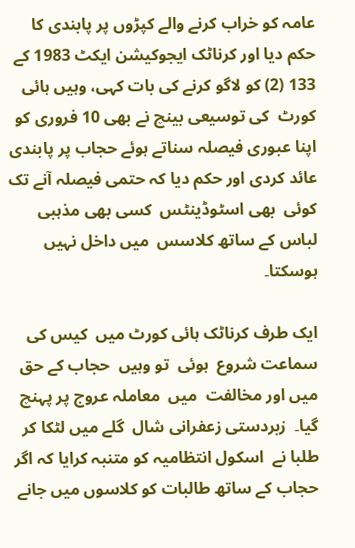عامہ کو خراب کرنے والے کپڑوں پر پابندی کا حکم دیا اور کرناٹک ایجوکیشن ایکٹ 1983 کے 133 (2) کو لاگو کرنے کی بات کہی، وہیں ہائی کورٹ  کی توسیعی بینچ نے بھی 10 فروری کو  اپنا عبوری فیصلہ سناتے ہوئے حجاب پر پابندی عائد کردی اور حکم دیا کہ حتمی فیصلہ آنے تک   کوئی  بھی اسٹوڈینٹس  کسی بھی مذہبی لباس کے ساتھ کلاسس  میں داخل نہیں ہوسکتا۔

ایک طرف کرناٹک ہائی کورٹ میں  کیس کی سماعت شروع  ہوئی  تو وہیں  حجاب کے حق میں اور مخالفت  میں  معاملہ عروج پر پہنچ گیا۔  زبردستی زعفرانی شال  گلے میں لٹکا کر  طلبا نے  اسکول انتظامیہ کو متنبہ کرایا کہ اگر حجاب کے ساتھ طالبات کو کلاسوں میں جانے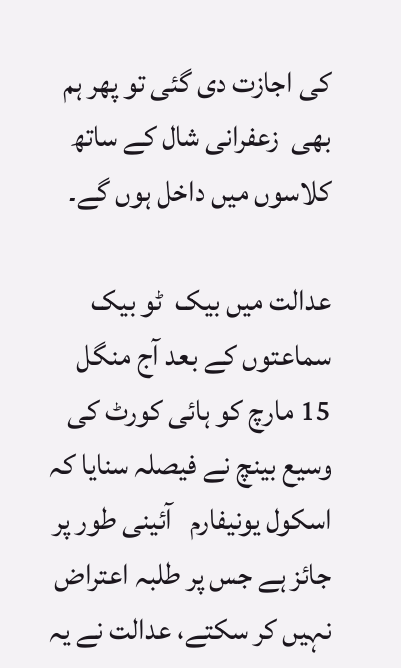کی اجازت دی گئی تو پھر ہم بھی  زعفرانی شال کے ساتھ کلاسوں میں داخل ہوں گے۔

عدالت میں بیک  ٹو بیک سماعتوں کے بعد آج منگل 15 مارچ کو ہائی کورٹ کی وسیع بینچ نے فیصلہ سنایا کہ اسکول یونیفارم   آئینی طور پر جائز ہے جس پر طلبہ اعتراض نہیں کر سکتے، عدالت نے یہ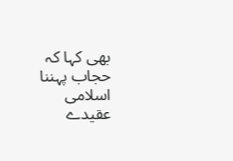بھی کہا کہ حجاب پہننا اسلامی عقیدے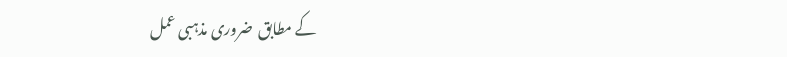کے مطابق  ضروری مذہبی عمل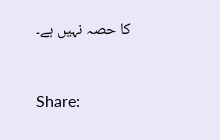کا حصہ نہیں ہے۔


Share: